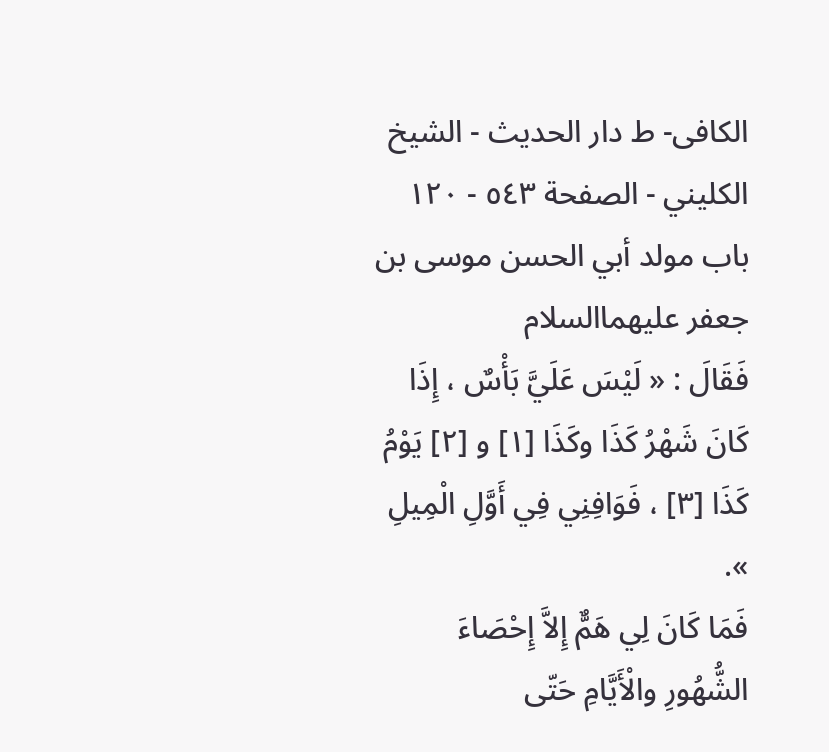الکافی- ط دار الحدیث - الشيخ الكليني - الصفحة ٥٤٣ - ١٢٠ باب مولد أبي الحسن موسى بن جعفر عليهماالسلام
فَقَالَ : « لَيْسَ عَلَيَّ بَأْسٌ ، إِذَا كَانَ شَهْرُ كَذَا وكَذَا [١] و [٢] يَوْمُ كَذَا [٣] ، فَوَافِنِي فِي أَوَّلِ الْمِيلِ ».
فَمَا كَانَ لِي هَمٌّ إِلاَّ إِحْصَاءَ الشُّهُورِ والْأَيَّامِ حَتّى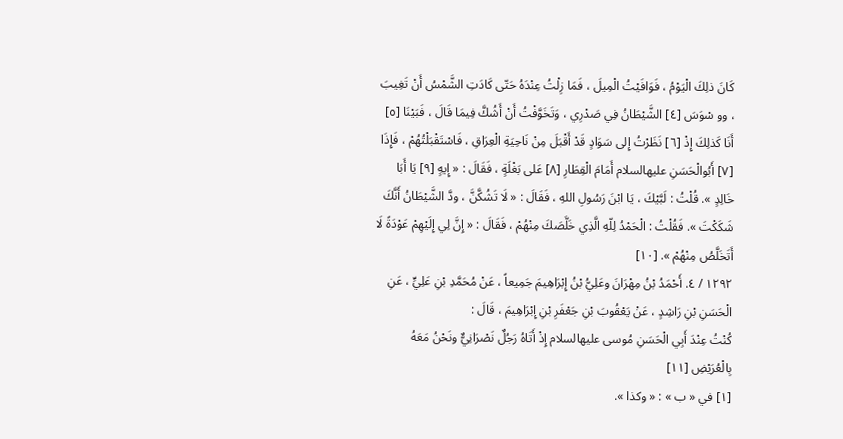كَانَ ذلِكَ الْيَوْمُ ، فَوَافَيْتُ الْمِيلَ ، فَمَا زِلْتُ عِنْدَهُ حَتّى كَادَتِ الشَّمْسُ أَنْ تَغِيبَ ، وو سْوَسَ [٤] الشَّيْطَانُ فِي صَدْرِي ، وَتَخَوَّفْتُ أَنْ أَشُكَّ فِيمَا قَالَ ، فَبَيْنَا [٥] أَنَا كَذلِكَ إِذْ [٦] نَظَرْتُ إِلى سَوَادٍ قَدْ أَقْبَلَ مِنْ نَاحِيَةِ الْعِرَاقِ ، فَاسْتَقْبَلْتُهُمْ ، فَإِذَا [٧] أَبُوالْحَسَنِ عليهالسلام أَمَامَ الْقِطَارِ [٨] عَلى بَغْلَةٍ ، فَقَالَ : « إِيهٍ [٩] يَا أَبَا خَالِدٍ ». قُلْتُ : لَبَّيْكَ ، يَا ابْنَ رَسُولِ اللهِ ، فَقَالَ : « لَا تَشُكَّنَّ ، ودَّ الشَّيْطَانُ أَنَّكَ شَكَكْتَ ». فَقُلْتُ : الْحَمْدُ لِلّهِ الَّذِي خَلَّصَكَ مِنْهُمْ ، فَقَالَ : « إِنَّ لِي إِلَيْهِمْ عَوْدَةً لَا أَتَخَلَّصُ مِنْهُمْ ». [١٠]
١٢٩٢ / ٤. أَحْمَدُ بْنُ مِهْرَانَ وعَلِيُّ بْنُ إِبْرَاهِيمَ جَمِيعاً ، عَنْ مُحَمَّدِ بْنِ عَلِيٍّ ، عَنِ الْحَسَنِ بْنِ رَاشِدٍ ، عَنْ يَعْقُوبَ بْنِ جَعْفَرِ بْنِ إِبْرَاهِيمَ ، قَالَ :
كُنْتُ عِنْدَ أَبِي الْحَسَنِ مُوسى عليهالسلام إِذْ أَتَاهُ رَجُلٌ نَصْرَانِيٌّ ونَحْنُ مَعَهُ بِالْعُرَيْضِ [١١]
[١] في « ب » : « وكذا ».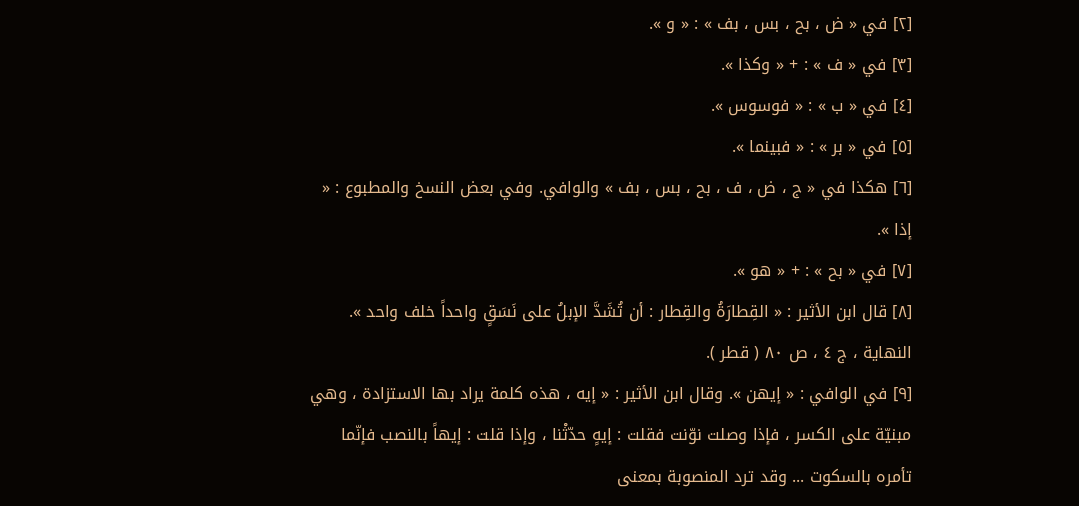[٢] في « ض ، بح ، بس ، بف » : « و ».
[٣] في « ف » : + « وكذا ».
[٤] في « ب » : « فوسوس ».
[٥] في « بر » : « فبينما ».
[٦] هكذا في « ج ، ض ، ف ، بح ، بس ، بف » والوافي. وفي بعض النسخ والمطبوع : « إذا ».
[٧] في « بح » : + « هو ».
[٨] قال ابن الأثير : « القِطارَةُ والقِطار : أن تُشَدَّ الإبلُ على نَسَقٍ واحداً خلف واحد ». النهاية ، ج ٤ ، ص ٨٠ ( قطر ).
[٩] في الوافي : « إيهن ». وقال ابن الأثير : « إيه ، هذه كلمة يراد بها الاستزادة ، وهي مبنيّة على الكسر ، فإذا وصلت نوّنت فقلت : إيهٍ حدّثْنا ، وإذا قلت : إيهاً بالنصب فإنّما تأمره بالسكوت ... وقد ترد المنصوبة بمعنى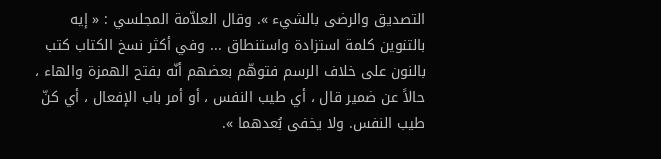التصديق والرضى بالشيء ». وقال العلاّمة المجلسي : « إيه بالتنوين كلمة استزادة واستنطاق ... وفي أكثر نسخ الكتاب كتب بالنون على خلاف الرسم فتوهّم بعضهم أنّه بفتح الهمزة والهاء ، حالاً عن ضمير قال ، أي طيب النفس ، أو أمر باب الإفعال ، أي كنّ طيب النفس. ولا يخفى بُعدهما ».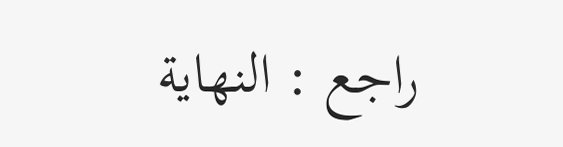راجع : النهاية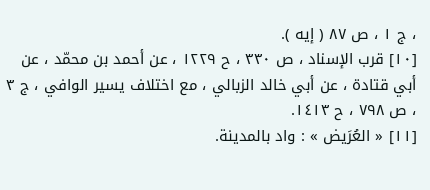، ج ١ ، ص ٨٧ ( إيه ).
[١٠] قرب الإسناد ، ص ٣٣٠ ، ح ١٢٢٩ ، عن أحمد بن محمّد ، عن أبي قتادة ، عن أبي خالد الزبالي ، مع اختلاف يسير الوافي ، ج ٣ ، ص ٧٩٨ ، ح ١٤١٣.
[١١] « العُرَيض » : واد بالمدينة.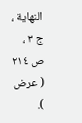النهاية ، ج ٣ ، ص ٢١٤ ( عرض ).